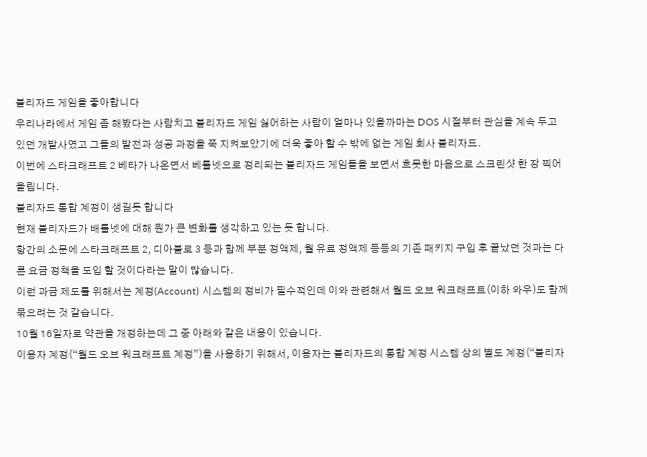블리자드 게임을 좋아합니다
우리나라에서 게임 좀 해봤다는 사람치고 블리자드 게임 싫어하는 사람이 얼마나 있을까마는 DOS 시절부터 관심을 계속 두고 있던 개발사였고 그들의 발전과 성공 과정을 쭉 지켜보았기에 더욱 좋아 할 수 밖에 없는 게임 회사 블리자드.
이번에 스타크래프트 2 베타가 나온면서 베틀넷으로 정리되는 블리자드 게임들을 보면서 흐뭇한 마음으로 스크린샷 한 장 찍어 올립니다.
블리자드 통합 계정이 생길듯 합니다
현재 블리자드가 배틀넷에 대해 뭔가 큰 변화를 생각하고 있는 듯 합니다.
항간의 소문에 스타크래프트 2, 디아블로 3 등과 함께 부분 정액제, 월 유료 정액제 등등의 기존 패키지 구입 후 끝났던 것과는 다른 요금 정책을 도입 할 것이다라는 말이 많습니다.
이런 과금 제도를 위해서는 계정(Account) 시스템의 정비가 필수적인데 이와 관련해서 월드 오브 워크래프트(이하 와우)도 함께 묶으려는 것 같습니다.
10월 16일자로 약관을 개정하는데 그 중 아래와 같은 내용이 있습니다.
이용자 계정(“월드 오브 워크래프트 계정”)을 사용하기 위해서, 이용자는 블리자드의 통합 계정 시스템 상의 별도 계정(“블리자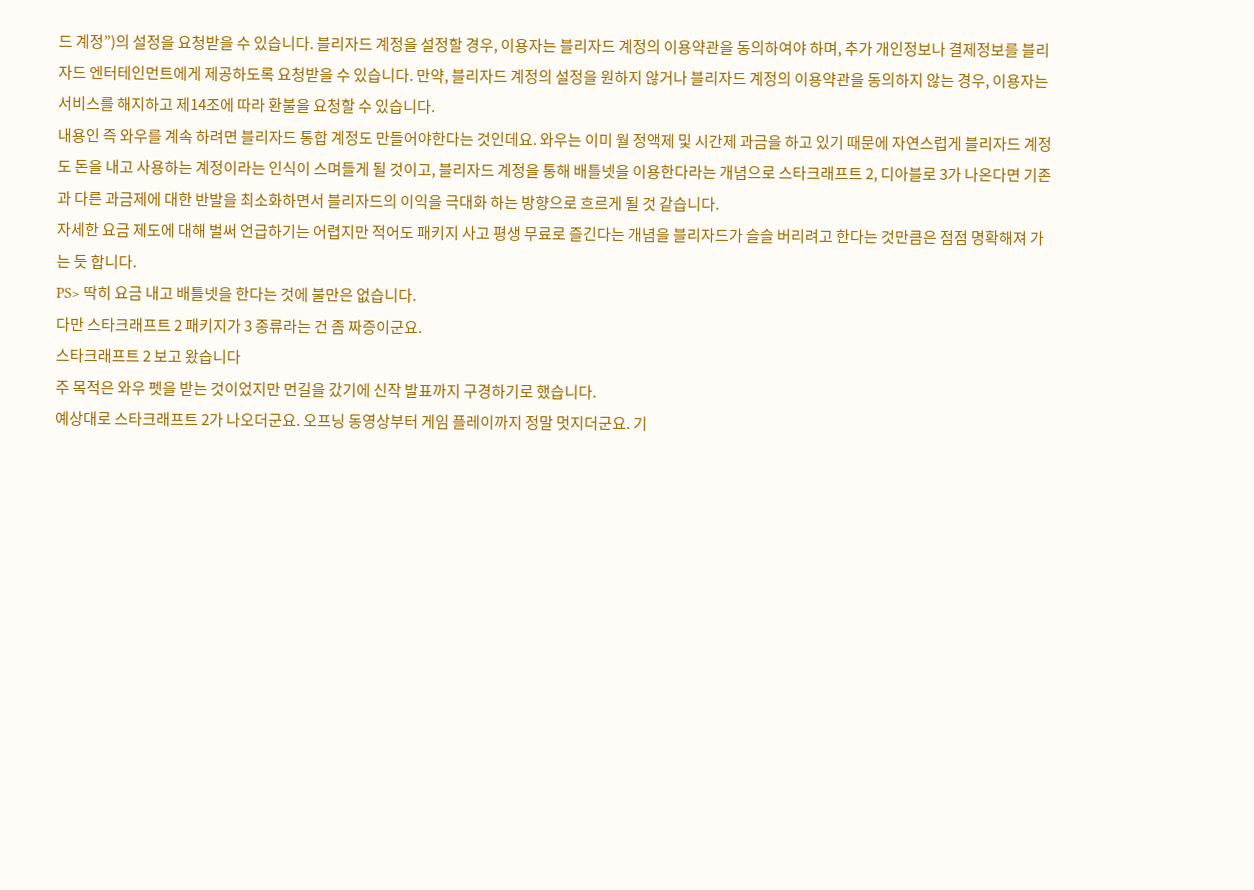드 계정”)의 설정을 요청받을 수 있습니다. 블리자드 계정을 설정할 경우, 이용자는 블리자드 계정의 이용약관을 동의하여야 하며, 추가 개인정보나 결제정보를 블리자드 엔터테인먼트에게 제공하도록 요청받을 수 있습니다. 만약, 블리자드 계정의 설정을 원하지 않거나 블리자드 계정의 이용약관을 동의하지 않는 경우, 이용자는 서비스를 해지하고 제14조에 따라 환불을 요청할 수 있습니다.
내용인 즉 와우를 계속 하려면 블리자드 통합 계정도 만들어야한다는 것인데요. 와우는 이미 월 정액제 및 시간제 과금을 하고 있기 때문에 자연스럽게 블리자드 계정도 돈을 내고 사용하는 계정이라는 인식이 스며들게 될 것이고, 블리자드 계정을 통해 배틀넷을 이용한다라는 개념으로 스타크래프트 2, 디아블로 3가 나온다면 기존과 다른 과금제에 대한 반발을 최소화하면서 블리자드의 이익을 극대화 하는 방향으로 흐르게 될 것 같습니다.
자세한 요금 제도에 대해 벌써 언급하기는 어렵지만 적어도 패키지 사고 평생 무료로 즐긴다는 개념을 블리자드가 슬슬 버리려고 한다는 것만큼은 점점 명확해져 가는 듯 합니다.
PS> 딱히 요금 내고 배틀넷을 한다는 것에 불만은 없습니다.
다만 스타크래프트 2 패키지가 3 종류라는 건 좀 짜증이군요.
스타크래프트 2 보고 왔습니다
주 목적은 와우 펫을 받는 것이었지만 먼길을 갔기에 신작 발표까지 구경하기로 했습니다.
예상대로 스타크래프트 2가 나오더군요. 오프닝 동영상부터 게임 플레이까지 정말 멋지더군요. 기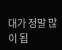대가 정말 많이 됩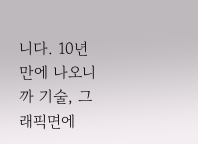니다. 10년만에 나오니까 기술, 그래픽면에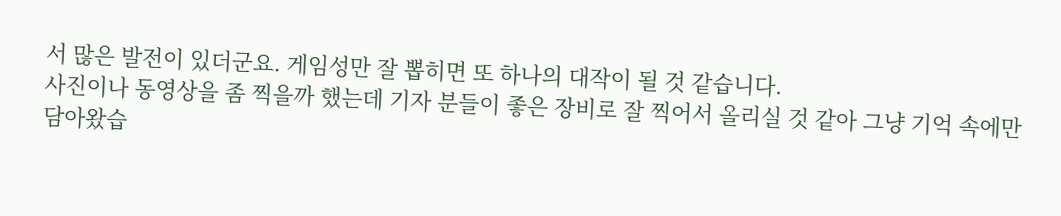서 많은 발전이 있더군요. 게임성만 잘 뽑히면 또 하나의 대작이 될 것 같습니다.
사진이나 동영상을 좀 찍을까 했는데 기자 분들이 좋은 장비로 잘 찍어서 올리실 것 같아 그냥 기억 속에만 담아왔습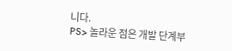니다.
PS> 놀라운 점은 개발 단계부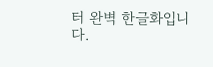터 완벽 한글화입니다.